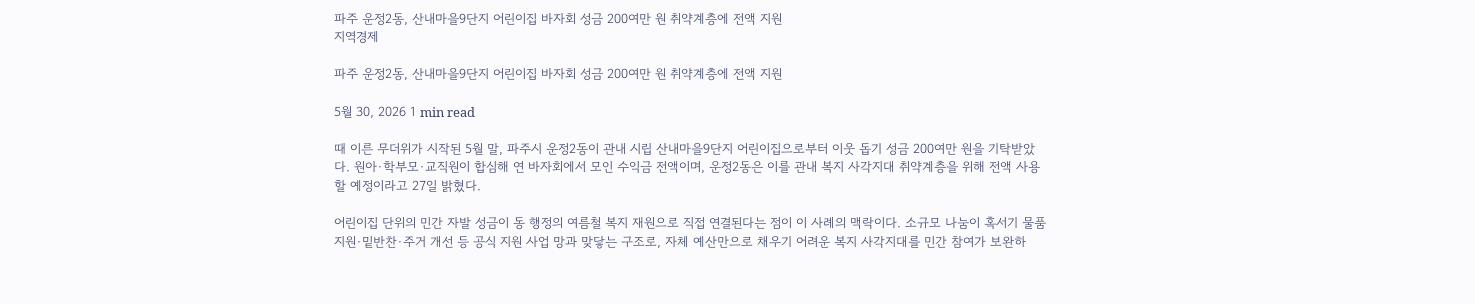파주 운정2동, 산내마을9단지 어린이집 바자회 성금 200여만 원 취약계층에 전액 지원
지역경제

파주 운정2동, 산내마을9단지 어린이집 바자회 성금 200여만 원 취약계층에 전액 지원

5월 30, 2026 1 min read

때 이른 무더위가 시작된 5월 말, 파주시 운정2동이 관내 시립 산내마을9단지 어린이집으로부터 이웃 돕기 성금 200여만 원을 기탁받았다. 원아·학부모·교직원이 합심해 연 바자회에서 모인 수익금 전액이며, 운정2동은 이를 관내 복지 사각지대 취약계층을 위해 전액 사용할 예정이라고 27일 밝혔다.

어린이집 단위의 민간 자발 성금이 동 행정의 여름철 복지 재원으로 직접 연결된다는 점이 이 사례의 맥락이다. 소규모 나눔이 혹서기 물품 지원·밑반찬·주거 개선 등 공식 지원 사업 망과 맞닿는 구조로, 자체 예산만으로 채우기 어려운 복지 사각지대를 민간 참여가 보완하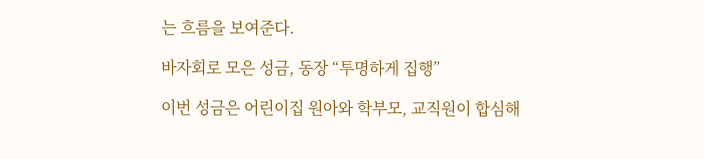는 흐름을 보여준다.

바자회로 모은 성금, 동장 “투명하게 집행”

이번 성금은 어린이집 원아와 학부모, 교직원이 합심해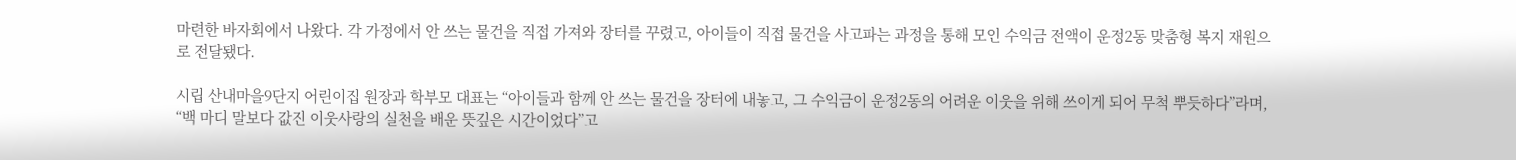마련한 바자회에서 나왔다. 각 가정에서 안 쓰는 물건을 직접 가져와 장터를 꾸렸고, 아이들이 직접 물건을 사고파는 과정을 통해 모인 수익금 전액이 운정2동 맞춤형 복지 재원으로 전달됐다.

시립 산내마을9단지 어린이집 원장과 학부모 대표는 “아이들과 함께 안 쓰는 물건을 장터에 내놓고, 그 수익금이 운정2동의 어려운 이웃을 위해 쓰이게 되어 무척 뿌듯하다”라며, “백 마디 말보다 값진 이웃사랑의 실천을 배운 뜻깊은 시간이었다”고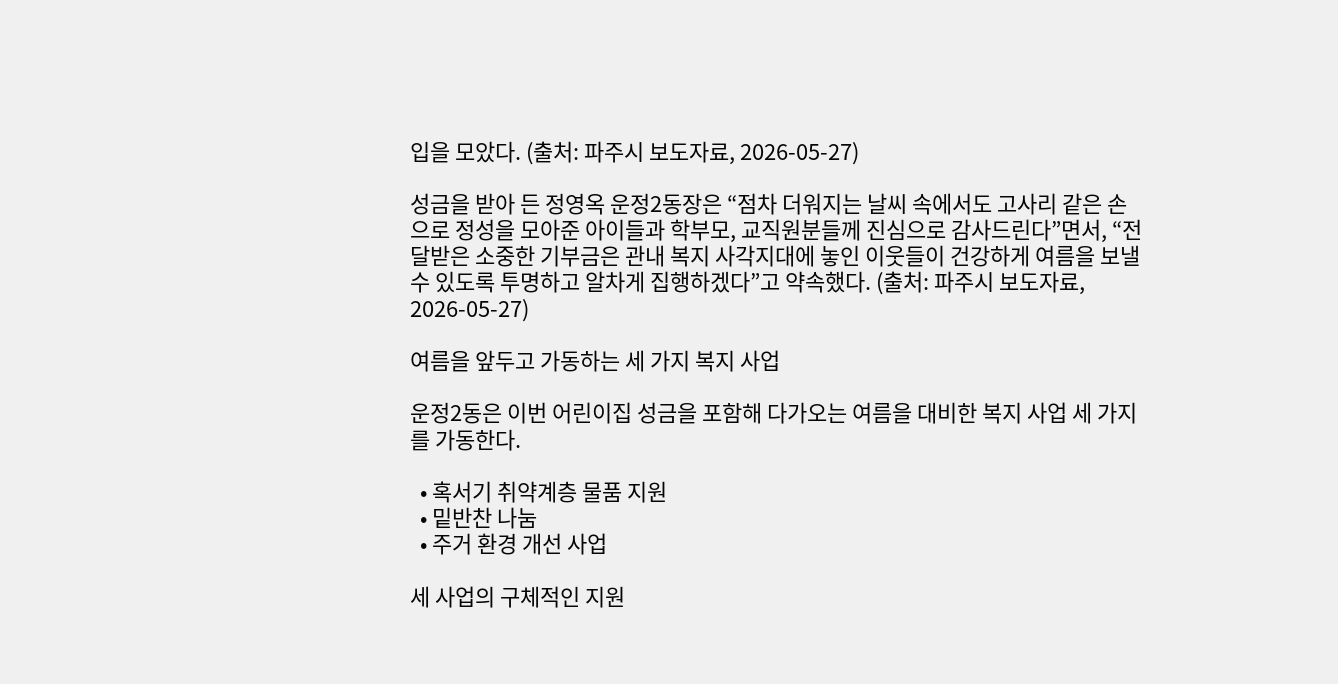입을 모았다. (출처: 파주시 보도자료, 2026-05-27)

성금을 받아 든 정영옥 운정2동장은 “점차 더워지는 날씨 속에서도 고사리 같은 손으로 정성을 모아준 아이들과 학부모, 교직원분들께 진심으로 감사드린다”면서, “전달받은 소중한 기부금은 관내 복지 사각지대에 놓인 이웃들이 건강하게 여름을 보낼 수 있도록 투명하고 알차게 집행하겠다”고 약속했다. (출처: 파주시 보도자료, 2026-05-27)

여름을 앞두고 가동하는 세 가지 복지 사업

운정2동은 이번 어린이집 성금을 포함해 다가오는 여름을 대비한 복지 사업 세 가지를 가동한다.

  • 혹서기 취약계층 물품 지원
  • 밑반찬 나눔
  • 주거 환경 개선 사업

세 사업의 구체적인 지원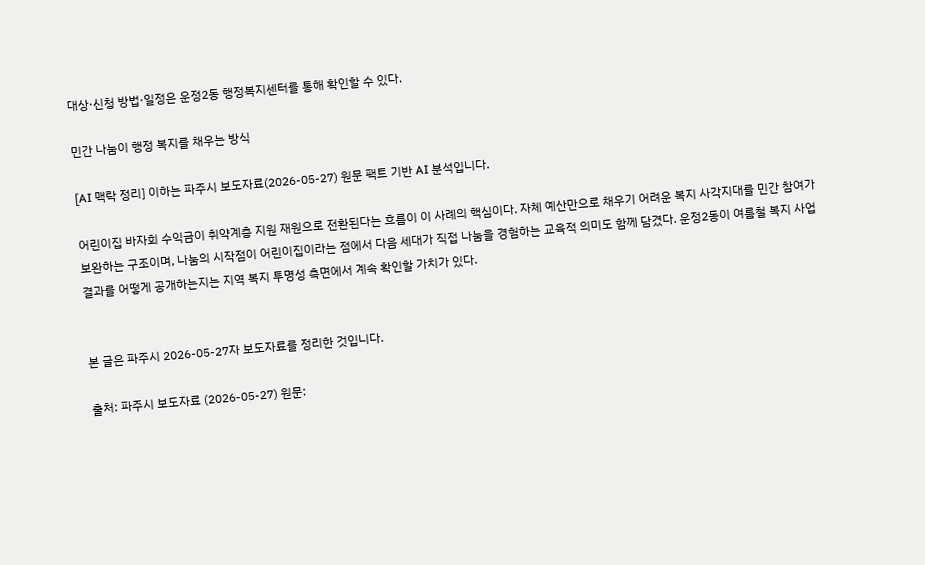대상·신청 방법·일정은 운정2동 행정복지센터를 통해 확인할 수 있다.

민간 나눔이 행정 복지를 채우는 방식

[AI 맥락 정리] 이하는 파주시 보도자료(2026-05-27) 원문 팩트 기반 AI 분석입니다.

어린이집 바자회 수익금이 취약계층 지원 재원으로 전환된다는 흐름이 이 사례의 핵심이다. 자체 예산만으로 채우기 어려운 복지 사각지대를 민간 참여가 보완하는 구조이며, 나눔의 시작점이 어린이집이라는 점에서 다음 세대가 직접 나눔을 경험하는 교육적 의미도 함께 담겼다. 운정2동이 여름철 복지 사업 결과를 어떻게 공개하는지는 지역 복지 투명성 측면에서 계속 확인할 가치가 있다.


본 글은 파주시 2026-05-27자 보도자료를 정리한 것입니다.

출처: 파주시 보도자료 (2026-05-27) 원문: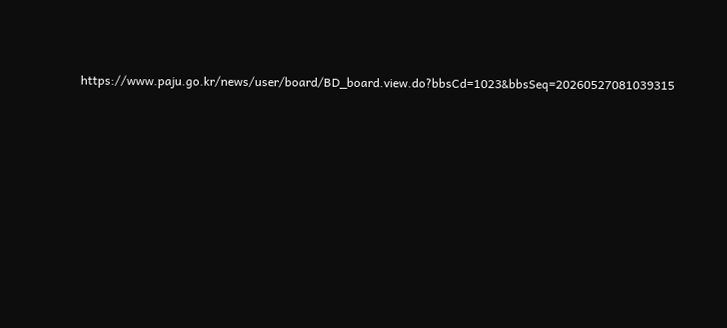https://www.paju.go.kr/news/user/board/BD_board.view.do?bbsCd=1023&bbsSeq=20260527081039315